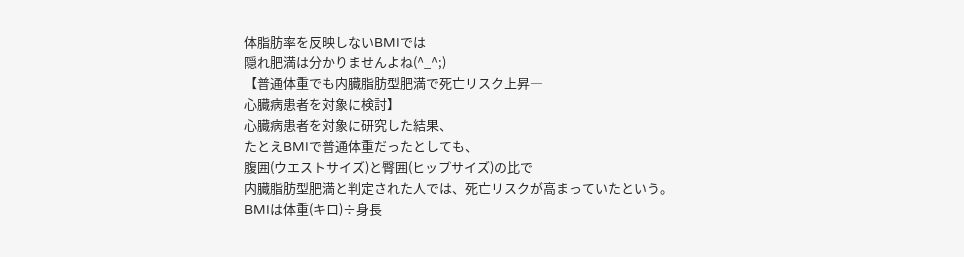体脂肪率を反映しないBMIでは
隠れ肥満は分かりませんよね(^_^;)
【普通体重でも内臓脂肪型肥満で死亡リスク上昇―
心臓病患者を対象に検討】
心臓病患者を対象に研究した結果、
たとえBMIで普通体重だったとしても、
腹囲(ウエストサイズ)と臀囲(ヒップサイズ)の比で
内臓脂肪型肥満と判定された人では、死亡リスクが高まっていたという。
BMIは体重(キロ)÷身長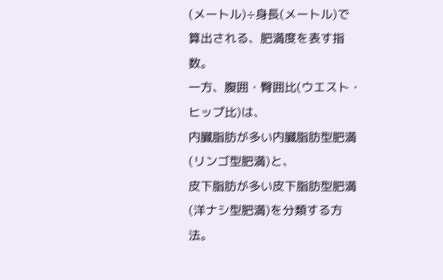(メートル)÷身長(メートル)で
算出される、肥満度を表す指数。
一方、腹囲・臀囲比(ウエスト・ヒップ比)は、
内臓脂肪が多い内臓脂肪型肥満(リンゴ型肥満)と、
皮下脂肪が多い皮下脂肪型肥満(洋ナシ型肥満)を分類する方法。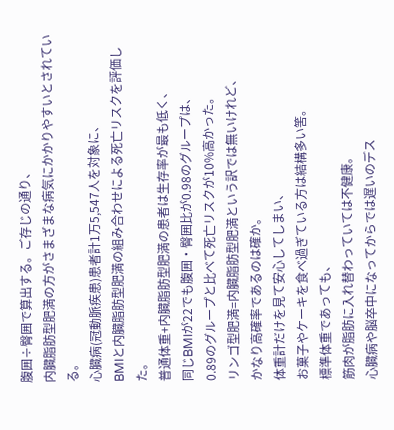腹囲÷臀囲で算出する。ご存じの通り、
内臓脂肪型肥満の方がさまざまな病気にかかりやすいとされている。
心臓病(冠動脈疾患)患者計1万5,547人を対象に、
BMIと内臓脂肪型肥満の組み合わせによる死亡リスクを評価した。
普通体重+内臓脂肪型肥満の患者は生存率が最も低く、
同じBMIが22でも腹囲・臀囲比が0.98のグループは、
0.89のグループと比べて死亡リスクが10%高かった。
リンゴ型肥満=内臓脂肪型肥満という訳では無いけれど、
かなり高確率であるのは確か。
体重計だけを見て安心してしまい、
お菓子やケーキを食べ過ぎている方は結構多い筈。
標準体重であっても、
筋肉が脂肪に入れ替わっていては不健康。
心臓病や脳卒中になってからでは遅いのデス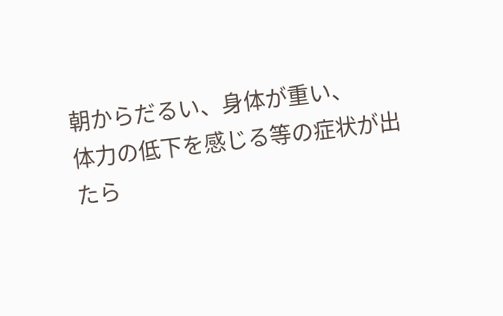朝からだるい、身体が重い、
体力の低下を感じる等の症状が出たら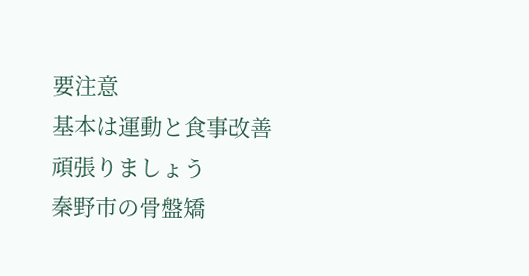要注意
基本は運動と食事改善
頑張りましょう
秦野市の骨盤矯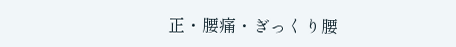正・腰痛・ぎっくり腰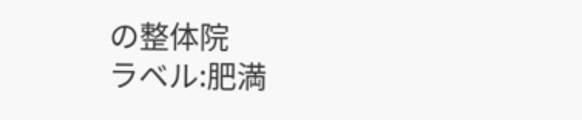の整体院
ラベル:肥満